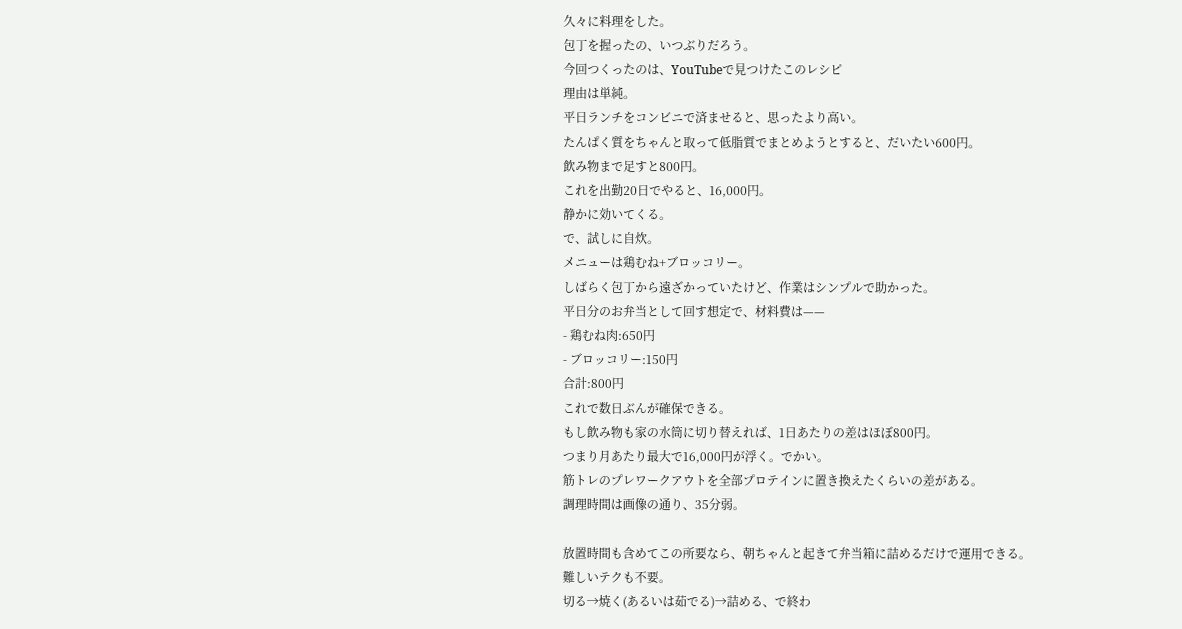久々に料理をした。
包丁を握ったの、いつぶりだろう。
今回つくったのは、YouTubeで見つけたこのレシピ
理由は単純。
平日ランチをコンビニで済ませると、思ったより高い。
たんぱく質をちゃんと取って低脂質でまとめようとすると、だいたい600円。
飲み物まで足すと800円。
これを出勤20日でやると、16,000円。
静かに効いてくる。
で、試しに自炊。
メニューは鶏むね+ブロッコリー。
しばらく包丁から遠ざかっていたけど、作業はシンプルで助かった。
平日分のお弁当として回す想定で、材料費は——
- 鶏むね肉:650円
- ブロッコリー:150円
合計:800円
これで数日ぶんが確保できる。
もし飲み物も家の水筒に切り替えれば、1日あたりの差はほぼ800円。
つまり月あたり最大で16,000円が浮く。でかい。
筋トレのプレワークアウトを全部プロテインに置き換えたくらいの差がある。
調理時間は画像の通り、35分弱。

放置時間も含めてこの所要なら、朝ちゃんと起きて弁当箱に詰めるだけで運用できる。
難しいテクも不要。
切る→焼く(あるいは茹でる)→詰める、で終わ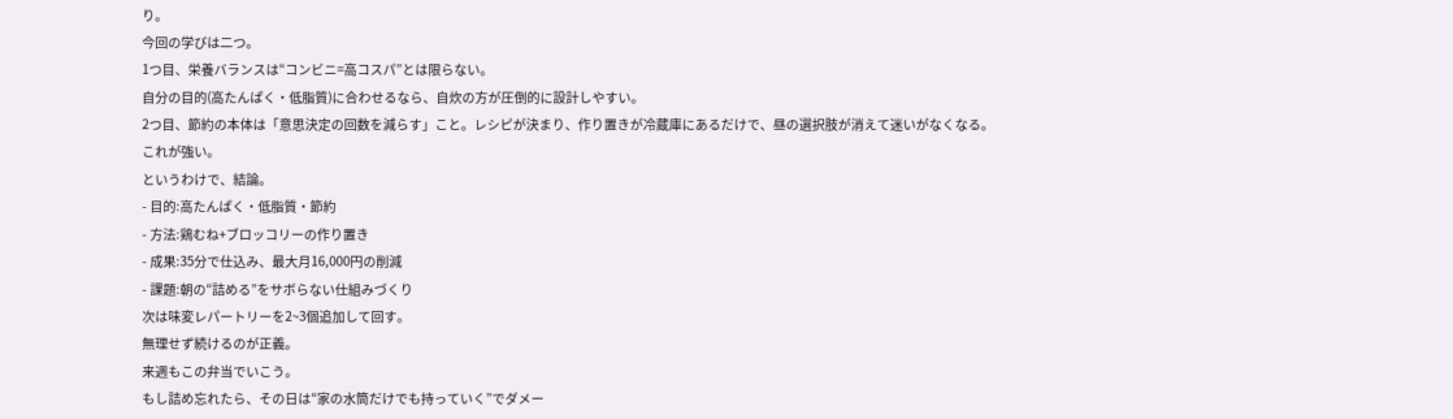り。
今回の学びは二つ。
1つ目、栄養バランスは“コンビニ=高コスパ”とは限らない。
自分の目的(高たんぱく・低脂質)に合わせるなら、自炊の方が圧倒的に設計しやすい。
2つ目、節約の本体は「意思決定の回数を減らす」こと。レシピが決まり、作り置きが冷蔵庫にあるだけで、昼の選択肢が消えて迷いがなくなる。
これが強い。
というわけで、結論。
- 目的:高たんぱく・低脂質・節約
- 方法:鶏むね+ブロッコリーの作り置き
- 成果:35分で仕込み、最大月16,000円の削減
- 課題:朝の“詰める”をサボらない仕組みづくり
次は味変レパートリーを2~3個追加して回す。
無理せず続けるのが正義。
来週もこの弁当でいこう。
もし詰め忘れたら、その日は“家の水筒だけでも持っていく”でダメー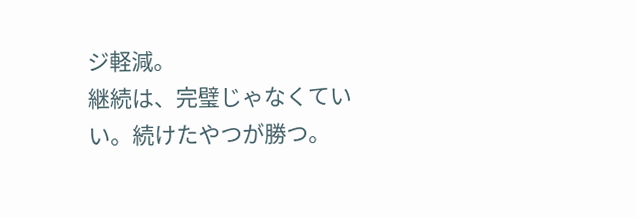ジ軽減。
継続は、完璧じゃなくていい。続けたやつが勝つ。